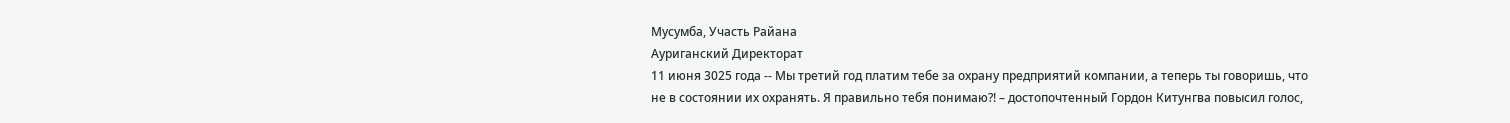Мусумба, Участь Райана
Ауриганский Директорат
11 июня 3025 года -- Мы третий год платим тебе за охрану предприятий компании, а теперь ты говоришь, что не в состоянии их охранять. Я правильно тебя понимаю?! – достопочтенный Гордон Китунгва повысил голос,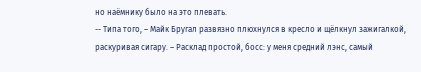но наёмнику было на это плевать.
-- Типа того, – Майк Бругал развязно плюхнулся в кресло и щёлкнул зажигалкой, раскуривая сигару. – Расклад простой, босс: у меня средний лэнс, самый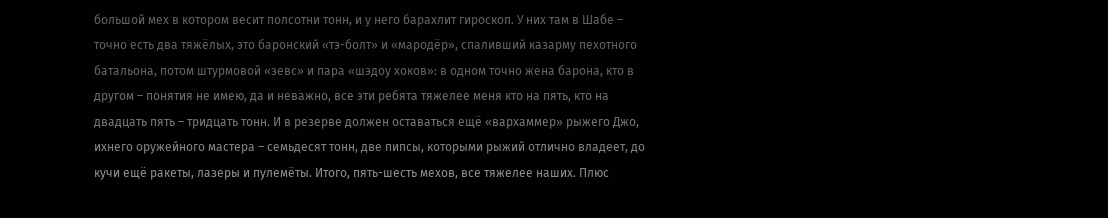большой мех в котором весит полсотни тонн, и у него барахлит гироскоп. У них там в Шабе – точно есть два тяжёлых, это баронский «тэ-болт» и «мародёр», спаливший казарму пехотного батальона, потом штурмовой «зевс» и пара «шэдоу хоков»: в одном точно жена барона, кто в другом – понятия не имею, да и неважно, все эти ребята тяжелее меня кто на пять, кто на двадцать пять – тридцать тонн. И в резерве должен оставаться ещё «вархаммер» рыжего Джо, ихнего оружейного мастера – семьдесят тонн, две пипсы, которыми рыжий отлично владеет, до кучи ещё ракеты, лазеры и пулемёты. Итого, пять-шесть мехов, все тяжелее наших. Плюс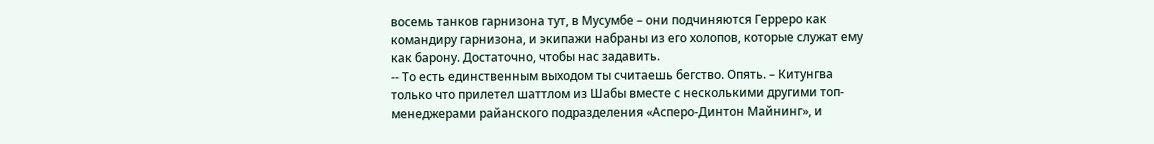восемь танков гарнизона тут, в Мусумбе – они подчиняются Герреро как командиру гарнизона, и экипажи набраны из его холопов, которые служат ему как барону. Достаточно, чтобы нас задавить.
-- То есть единственным выходом ты считаешь бегство. Опять. – Китунгва только что прилетел шаттлом из Шабы вместе с несколькими другими топ-менеджерами райанского подразделения «Асперо-Динтон Майнинг», и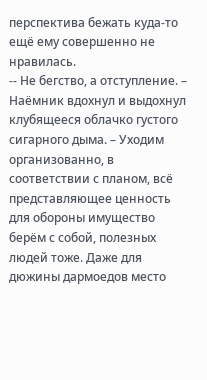перспектива бежать куда-то ещё ему совершенно не нравилась.
-- Не бегство, а отступление. – Наёмник вдохнул и выдохнул клубящееся облачко густого сигарного дыма. – Уходим организованно, в соответствии с планом, всё представляющее ценность для обороны имущество берём с собой, полезных людей тоже. Даже для дюжины дармоедов место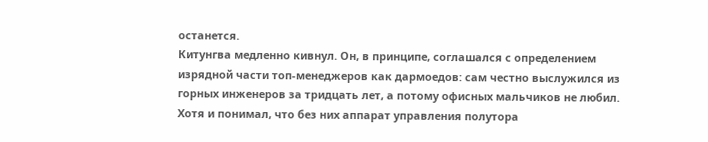останется.
Китунгва медленно кивнул. Он, в принципе, соглашался с определением изрядной части топ-менеджеров как дармоедов: сам честно выслужился из горных инженеров за тридцать лет, а потому офисных мальчиков не любил. Хотя и понимал, что без них аппарат управления полутора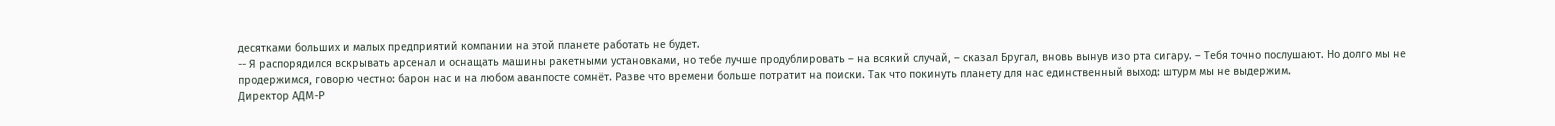десятками больших и малых предприятий компании на этой планете работать не будет.
-- Я распорядился вскрывать арсенал и оснащать машины ракетными установками, но тебе лучше продублировать – на всякий случай, – сказал Бругал, вновь вынув изо рта сигару. – Тебя точно послушают. Но долго мы не продержимся, говорю честно: барон нас и на любом аванпосте сомнёт. Разве что времени больше потратит на поиски. Так что покинуть планету для нас единственный выход: штурм мы не выдержим.
Директор АДМ-Р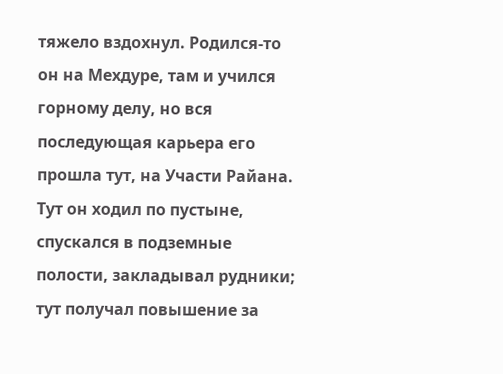тяжело вздохнул. Родился-то он на Мехдуре, там и учился горному делу, но вся последующая карьера его прошла тут, на Участи Райана. Тут он ходил по пустыне, спускался в подземные полости, закладывал рудники; тут получал повышение за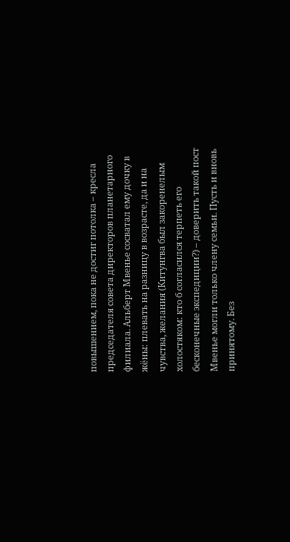повышением, пока не достиг потолка – кресла председателя совета директоров планетарного филиала. Альберт Мвенье сосватал ему дочку в жёны: плевать на разницу в возрасте, да и на чувства, желания (Китунгва был закоренелым холостяком: кто б согласился терпеть его бесконечные экспедиции?) – доверить такой пост Мвенье могли только члену семьи. Пусть и вновь принятому. Без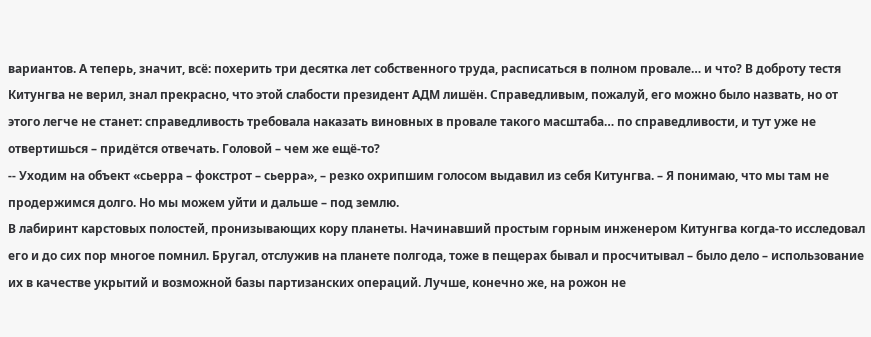вариантов. А теперь, значит, всё: похерить три десятка лет собственного труда, расписаться в полном провале… и что? В доброту тестя Китунгва не верил, знал прекрасно, что этой слабости президент АДМ лишён. Справедливым, пожалуй, его можно было назвать, но от этого легче не станет: справедливость требовала наказать виновных в провале такого масштаба… по справедливости, и тут уже не отвертишься – придётся отвечать. Головой – чем же ещё-то?
-- Уходим на объект «сьерра – фокстрот – сьерра», – резко охрипшим голосом выдавил из себя Китунгва. – Я понимаю, что мы там не продержимся долго. Но мы можем уйти и дальше – под землю.
В лабиринт карстовых полостей, пронизывающих кору планеты. Начинавший простым горным инженером Китунгва когда-то исследовал его и до сих пор многое помнил. Бругал, отслужив на планете полгода, тоже в пещерах бывал и просчитывал – было дело – использование их в качестве укрытий и возможной базы партизанских операций. Лучше, конечно же, на рожон не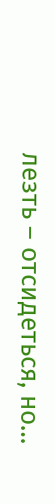лезть – отсидеться, но…